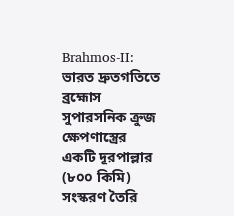Brahmos-II: ভারত দ্রুতগতিতে ব্রহ্মোস সুপারসনিক ক্রুজ ক্ষেপণাস্ত্রের একটি দূরপাল্লার (৮০০ কিমি) সংস্করণ তৈরি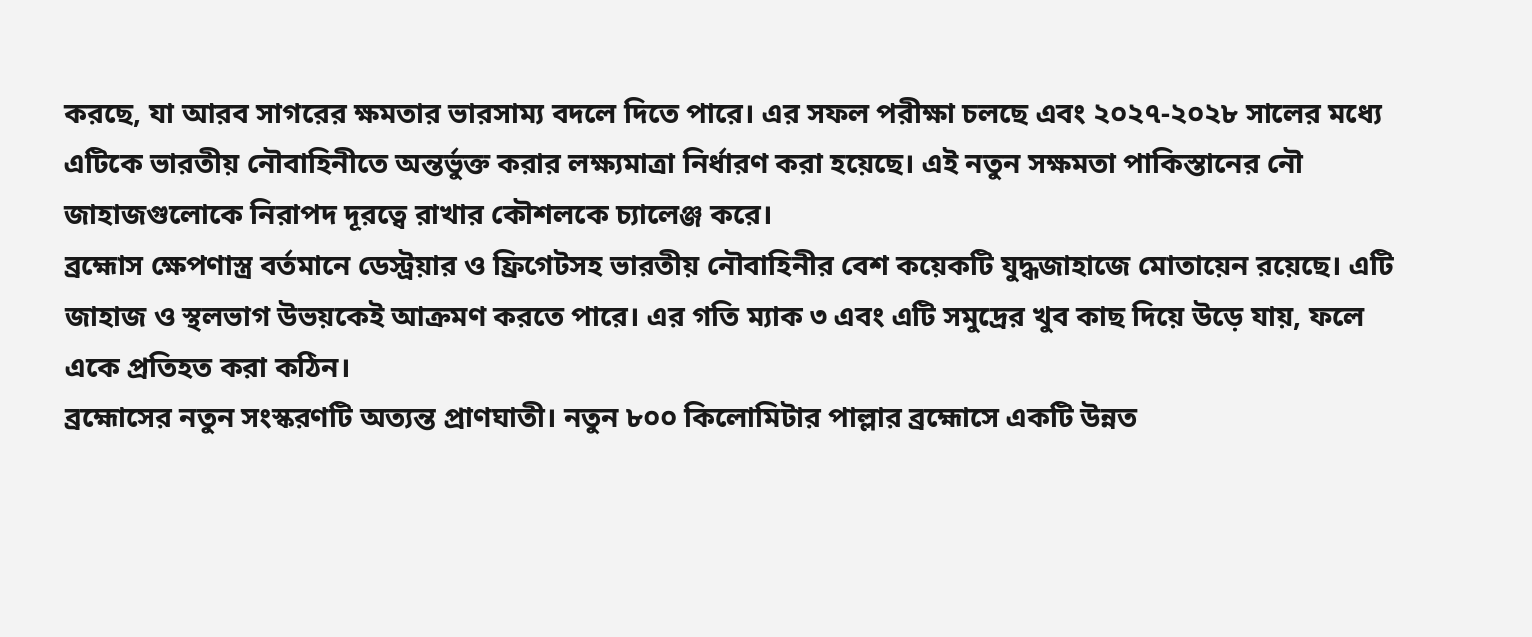করছে, যা আরব সাগরের ক্ষমতার ভারসাম্য বদলে দিতে পারে। এর সফল পরীক্ষা চলছে এবং ২০২৭-২০২৮ সালের মধ্যে এটিকে ভারতীয় নৌবাহিনীতে অন্তর্ভুক্ত করার লক্ষ্যমাত্রা নির্ধারণ করা হয়েছে। এই নতুন সক্ষমতা পাকিস্তানের নৌ জাহাজগুলোকে নিরাপদ দূরত্বে রাখার কৌশলকে চ্যালেঞ্জ করে।
ব্রহ্মোস ক্ষেপণাস্ত্র বর্তমানে ডেস্ট্রয়ার ও ফ্রিগেটসহ ভারতীয় নৌবাহিনীর বেশ কয়েকটি যুদ্ধজাহাজে মোতায়েন রয়েছে। এটি জাহাজ ও স্থলভাগ উভয়কেই আক্রমণ করতে পারে। এর গতি ম্যাক ৩ এবং এটি সমুদ্রের খুব কাছ দিয়ে উড়ে যায়, ফলে একে প্রতিহত করা কঠিন।
ব্রহ্মোসের নতুন সংস্করণটি অত্যন্ত প্রাণঘাতী। নতুন ৮০০ কিলোমিটার পাল্লার ব্রহ্মোসে একটি উন্নত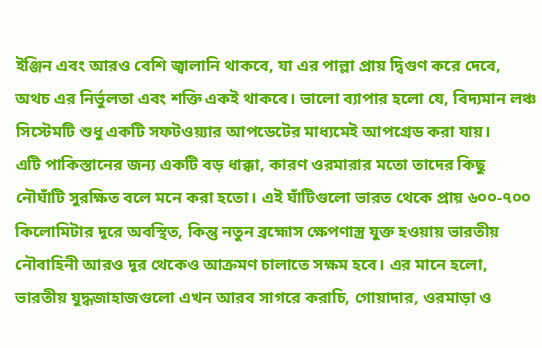ইঞ্জিন এবং আরও বেশি জ্বালানি থাকবে, যা এর পাল্লা প্রায় দ্বিগুণ করে দেবে, অথচ এর নির্ভুলতা এবং শক্তি একই থাকবে। ভালো ব্যাপার হলো যে, বিদ্যমান লঞ্চ সিস্টেমটি শুধু একটি সফটওয়্যার আপডেটের মাধ্যমেই আপগ্রেড করা যায়।
এটি পাকিস্তানের জন্য একটি বড় ধাক্কা, কারণ ওরমারার মতো তাদের কিছু নৌঘাঁটি সুরক্ষিত বলে মনে করা হতো। এই ঘাঁটিগুলো ভারত থেকে প্রায় ৬০০-৭০০ কিলোমিটার দূরে অবস্থিত, কিন্তু নতুন ব্রহ্মোস ক্ষেপণাস্ত্র যুক্ত হওয়ায় ভারতীয় নৌবাহিনী আরও দূর থেকেও আক্রমণ চালাতে সক্ষম হবে। এর মানে হলো, ভারতীয় যুদ্ধজাহাজগুলো এখন আরব সাগরে করাচি, গোয়াদার, ওরমাড়া ও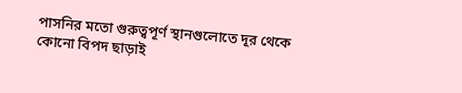পাসনির মতো গুরুত্বপূর্ণ স্থানগুলোতে দূর থেকে কোনো বিপদ ছাড়াই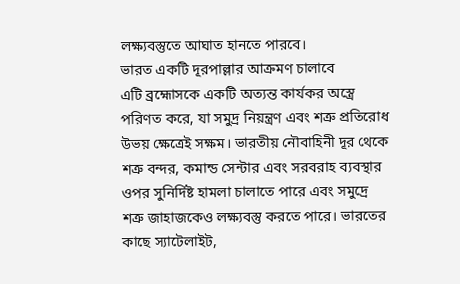লক্ষ্যবস্তুতে আঘাত হানতে পারবে।
ভারত একটি দূরপাল্লার আক্রমণ চালাবে
এটি ব্রহ্মোসকে একটি অত্যন্ত কার্যকর অস্ত্রে পরিণত করে, যা সমুদ্র নিয়ন্ত্রণ এবং শত্রু প্রতিরোধ উভয় ক্ষেত্রেই সক্ষম। ভারতীয় নৌবাহিনী দূর থেকে শত্রু বন্দর, কমান্ড সেন্টার এবং সরবরাহ ব্যবস্থার ওপর সুনির্দিষ্ট হামলা চালাতে পারে এবং সমুদ্রে শত্রু জাহাজকেও লক্ষ্যবস্তু করতে পারে। ভারতের কাছে স্যাটেলাইট,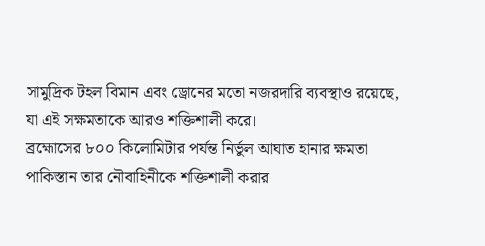সামুদ্রিক টহল বিমান এবং ড্রোনের মতো নজরদারি ব্যবস্থাও রয়েছে, যা এই সক্ষমতাকে আরও শক্তিশালী করে।
ব্রহ্মোসের ৮০০ কিলোমিটার পর্যন্ত নির্ভুল আঘাত হানার ক্ষমতা
পাকিস্তান তার নৌবাহিনীকে শক্তিশালী করার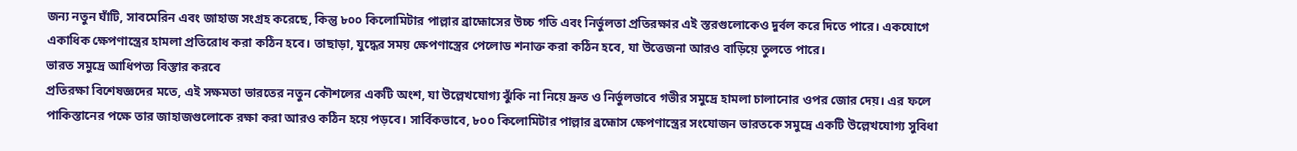জন্য নতুন ঘাঁটি, সাবমেরিন এবং জাহাজ সংগ্রহ করেছে, কিন্তু ৮০০ কিলোমিটার পাল্লার ব্রাহ্মোসের উচ্চ গতি এবং নির্ভুলতা প্রতিরক্ষার এই স্তরগুলোকেও দুর্বল করে দিতে পারে। একযোগে একাধিক ক্ষেপণাস্ত্রের হামলা প্রতিরোধ করা কঠিন হবে। তাছাড়া, যুদ্ধের সময় ক্ষেপণাস্ত্রের পেলোড শনাক্ত করা কঠিন হবে, যা উত্তেজনা আরও বাড়িয়ে তুলতে পারে।
ভারত সমুদ্রে আধিপত্য বিস্তার করবে
প্রতিরক্ষা বিশেষজ্ঞদের মতে, এই সক্ষমতা ভারতের নতুন কৌশলের একটি অংশ, যা উল্লেখযোগ্য ঝুঁকি না নিয়ে দ্রুত ও নির্ভুলভাবে গভীর সমুদ্রে হামলা চালানোর ওপর জোর দেয়। এর ফলে পাকিস্তানের পক্ষে তার জাহাজগুলোকে রক্ষা করা আরও কঠিন হয়ে পড়বে। সার্বিকভাবে, ৮০০ কিলোমিটার পাল্লার ব্রহ্মোস ক্ষেপণাস্ত্রের সংযোজন ভারতকে সমুদ্রে একটি উল্লেখযোগ্য সুবিধা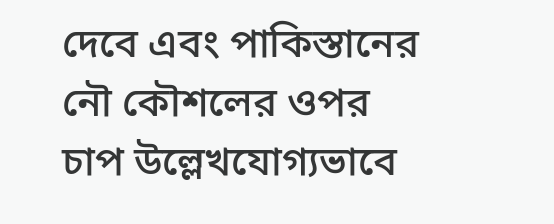দেবে এবং পাকিস্তানের নৌ কৌশলের ওপর চাপ উল্লেখযোগ্যভাবে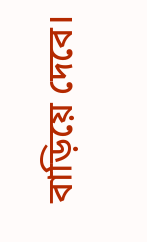বাড়িয়ে দেবে।